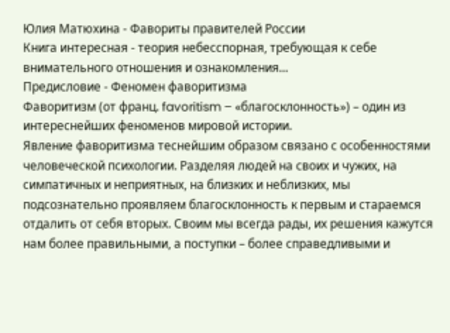Юлия Матюхина - Фавориты правителей России
Книга интересная - теория небесспорная, требующая к себе внимательного отношения и ознакомления...
Предисловие - Феномен фаворитизма
Фаворитизм (от франц. favoritism – «благосклонность») – один из интереснейших феноменов мировой истории.
Явление фаворитизма теснейшим образом связано с особенностями человеческой психологии. Разделяя людей на своих и чужих, на симпатичных и неприятных, на близких и неблизких, мы подсознательно проявляем благосклонность к первым и стараемся отдалить от себя вторых. Своим мы всегда рады, их решения кажутся нам более правильными, а поступки – более справедливыми и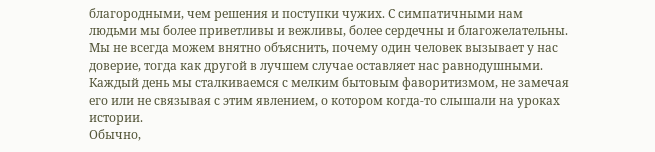благородными, чем решения и поступки чужих. С симпатичными нам людьми мы более приветливы и вежливы, более сердечны и благожелательны. Мы не всегда можем внятно объяснить, почему один человек вызывает у нас доверие, тогда как другой в лучшем случае оставляет нас равнодушными. Каждый день мы сталкиваемся с мелким бытовым фаворитизмом, не замечая его или не связывая с этим явлением, о котором когда-то слышали на уроках истории.
Обычно,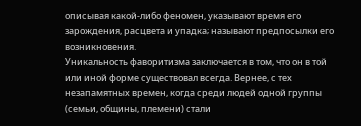описывая какой-либо феномен, указывают время его зарождения, расцвета и упадка; называют предпосылки его возникновения.
Уникальность фаворитизма заключается в том, что он в той или иной форме существовал всегда. Вернее, с тех незапамятных времен, когда среди людей одной группы (семьи, общины, племени) стали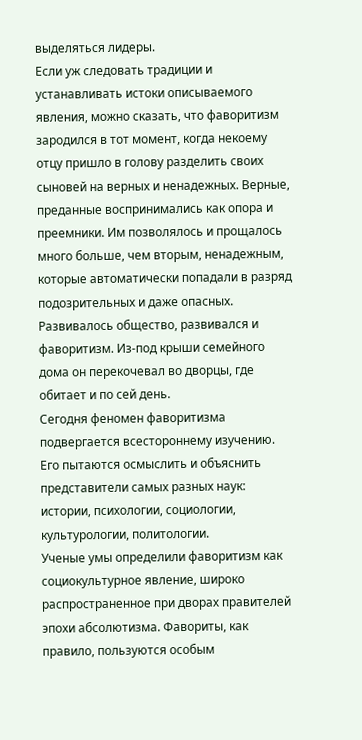выделяться лидеры.
Если уж следовать традиции и устанавливать истоки описываемого явления, можно сказать, что фаворитизм зародился в тот момент, когда некоему отцу пришло в голову разделить своих сыновей на верных и ненадежных. Верные, преданные воспринимались как опора и преемники. Им позволялось и прощалось много больше, чем вторым, ненадежным, которые автоматически попадали в разряд подозрительных и даже опасных.
Развивалось общество, развивался и фаворитизм. Из-под крыши семейного дома он перекочевал во дворцы, где обитает и по сей день.
Сегодня феномен фаворитизма подвергается всестороннему изучению. Его пытаются осмыслить и объяснить представители самых разных наук: истории, психологии, социологии, культурологии, политологии.
Ученые умы определили фаворитизм как социокультурное явление, широко распространенное при дворах правителей эпохи абсолютизма. Фавориты, как правило, пользуются особым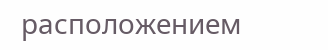расположением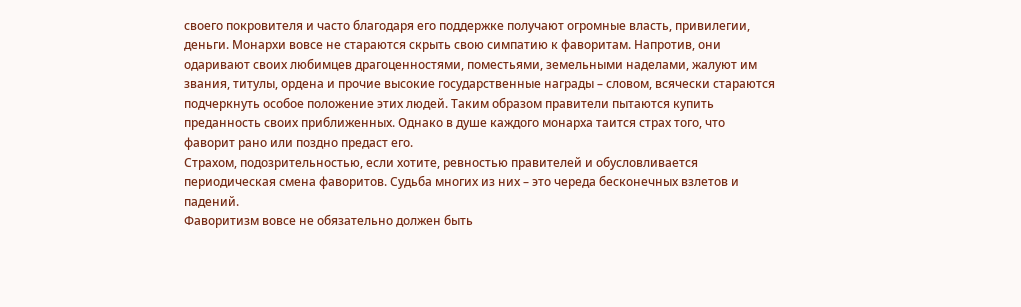своего покровителя и часто благодаря его поддержке получают огромные власть, привилегии, деньги. Монархи вовсе не стараются скрыть свою симпатию к фаворитам. Напротив, они одаривают своих любимцев драгоценностями, поместьями, земельными наделами, жалуют им звания, титулы, ордена и прочие высокие государственные награды – словом, всячески стараются подчеркнуть особое положение этих людей. Таким образом правители пытаются купить преданность своих приближенных. Однако в душе каждого монарха таится страх того, что фаворит рано или поздно предаст его.
Страхом, подозрительностью, если хотите, ревностью правителей и обусловливается периодическая смена фаворитов. Судьба многих из них – это череда бесконечных взлетов и падений.
Фаворитизм вовсе не обязательно должен быть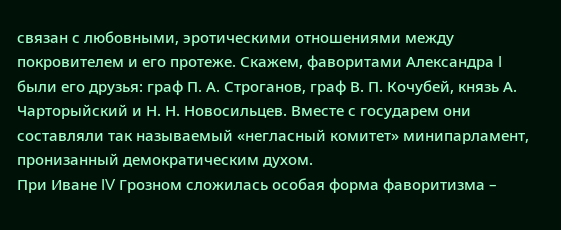связан с любовными, эротическими отношениями между покровителем и его протеже. Скажем, фаворитами Александра I были его друзья: граф П. А. Строганов, граф В. П. Кочубей, князь А. Чарторыйский и Н. Н. Новосильцев. Вместе с государем они составляли так называемый «негласный комитет» минипарламент, пронизанный демократическим духом.
При Иване IV Грозном сложилась особая форма фаворитизма –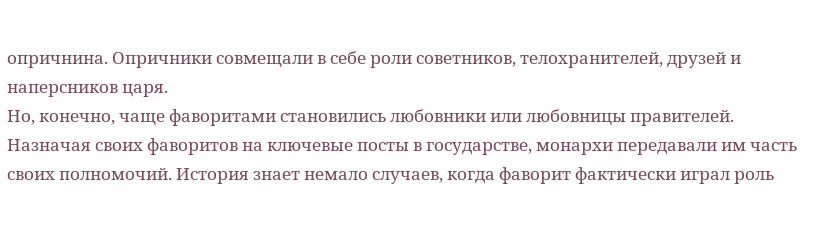опричнина. Опричники совмещали в себе роли советников, телохранителей, друзей и наперсников царя.
Но, конечно, чаще фаворитами становились любовники или любовницы правителей.
Назначая своих фаворитов на ключевые посты в государстве, монархи передавали им часть своих полномочий. История знает немало случаев, когда фаворит фактически играл роль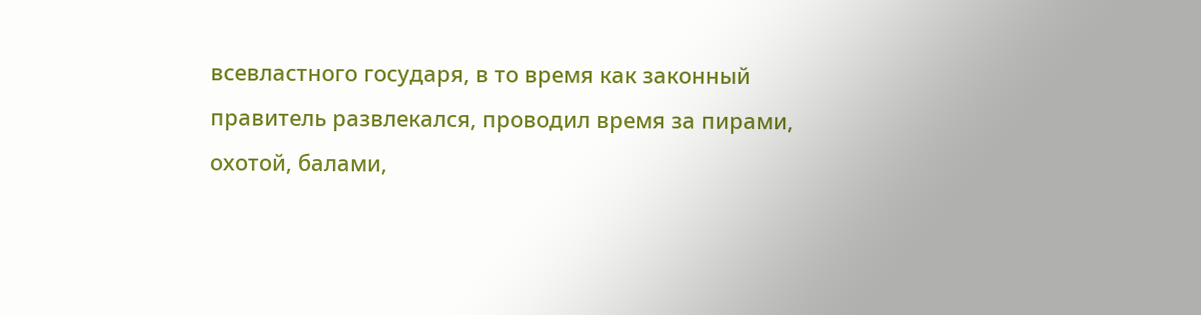всевластного государя, в то время как законный правитель развлекался, проводил время за пирами, охотой, балами,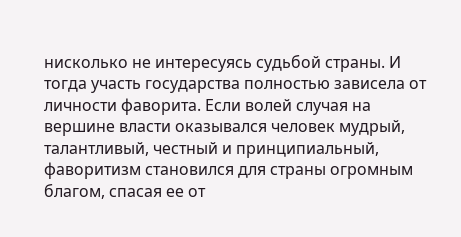нисколько не интересуясь судьбой страны. И тогда участь государства полностью зависела от личности фаворита. Если волей случая на вершине власти оказывался человек мудрый, талантливый, честный и принципиальный, фаворитизм становился для страны огромным благом, спасая ее от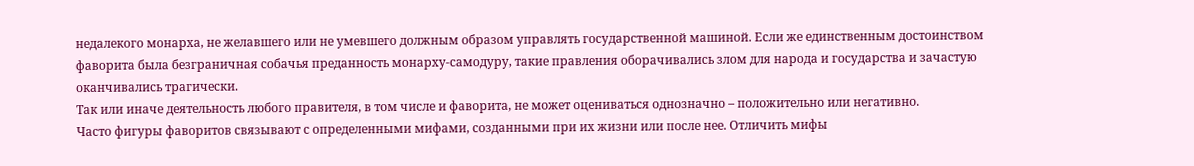недалекого монарха, не желавшего или не умевшего должным образом управлять государственной машиной. Если же единственным достоинством фаворита была безграничная собачья преданность монарху-самодуру, такие правления оборачивались злом для народа и государства и зачастую оканчивались трагически.
Так или иначе деятельность любого правителя, в том числе и фаворита, не может оцениваться однозначно – положительно или негативно.
Часто фигуры фаворитов связывают с определенными мифами, созданными при их жизни или после нее. Отличить мифы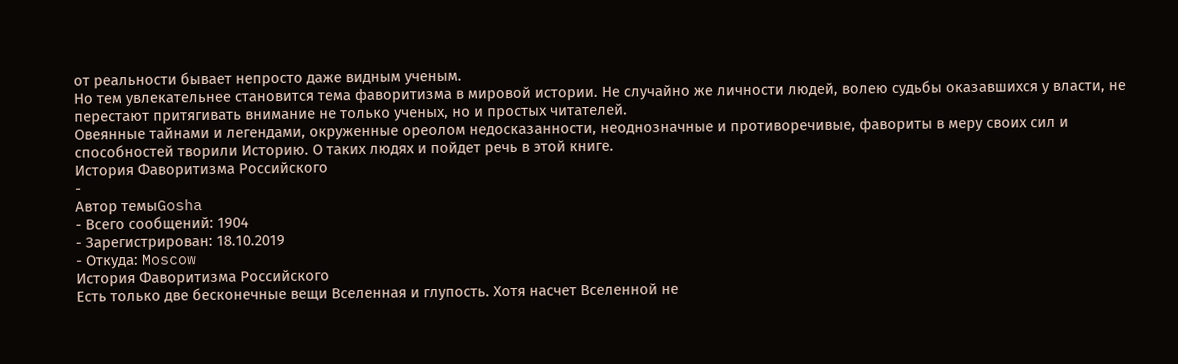от реальности бывает непросто даже видным ученым.
Но тем увлекательнее становится тема фаворитизма в мировой истории. Не случайно же личности людей, волею судьбы оказавшихся у власти, не перестают притягивать внимание не только ученых, но и простых читателей.
Овеянные тайнами и легендами, окруженные ореолом недосказанности, неоднозначные и противоречивые, фавориты в меру своих сил и способностей творили Историю. О таких людях и пойдет речь в этой книге.
История Фаворитизма Российского
-
Автор темыGosha
- Всего сообщений: 1904
- Зарегистрирован: 18.10.2019
- Откуда: Moscow
История Фаворитизма Российского
Есть только две бесконечные вещи Вселенная и глупость. Хотя насчет Вселенной не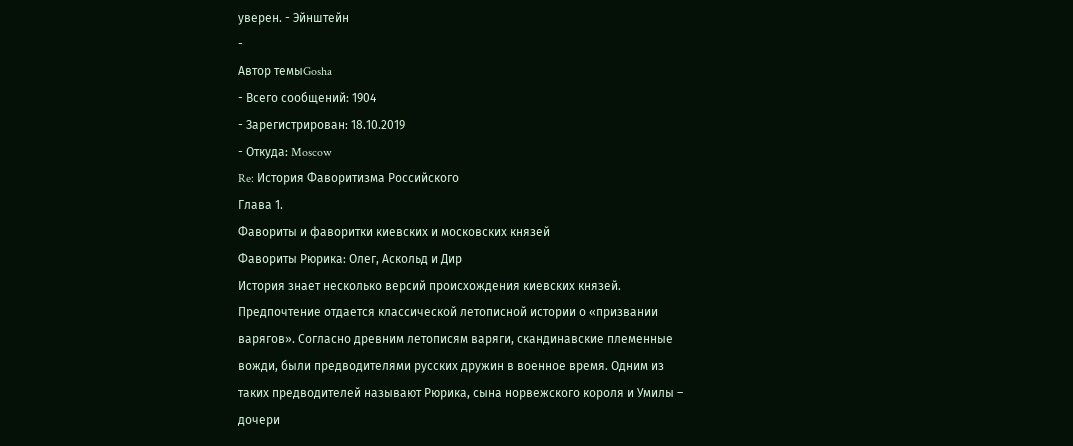уверен. - Эйнштейн
-
Автор темыGosha
- Всего сообщений: 1904
- Зарегистрирован: 18.10.2019
- Откуда: Moscow
Re: История Фаворитизма Российского
Глава 1.
Фавориты и фаворитки киевских и московских князей
Фавориты Рюрика: Олег, Аскольд и Дир
История знает несколько версий происхождения киевских князей. Предпочтение отдается классической летописной истории о «призвании варягов». Согласно древним летописям варяги, скандинавские племенные вожди, были предводителями русских дружин в военное время. Одним из таких предводителей называют Рюрика, сына норвежского короля и Умилы – дочери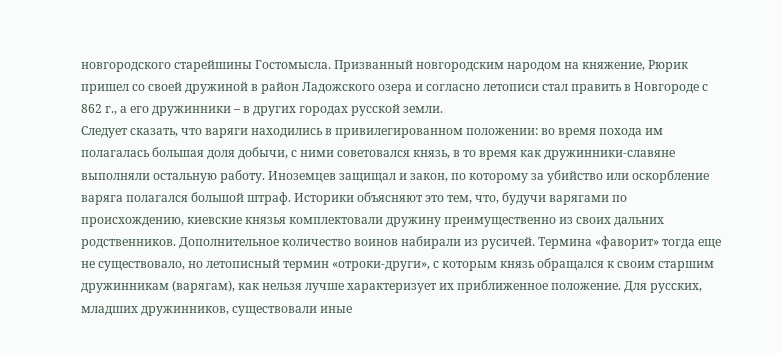новгородского старейшины Гостомысла. Призванный новгородским народом на княжение, Рюрик пришел со своей дружиной в район Ладожского озера и согласно летописи стал править в Новгороде с 862 г., а его дружинники – в других городах русской земли.
Следует сказать, что варяги находились в привилегированном положении: во время похода им полагалась большая доля добычи, с ними советовался князь, в то время как дружинники-славяне выполняли остальную работу. Иноземцев защищал и закон, по которому за убийство или оскорбление варяга полагался большой штраф. Историки объясняют это тем, что, будучи варягами по происхождению, киевские князья комплектовали дружину преимущественно из своих дальних родственников. Дополнительное количество воинов набирали из русичей. Термина «фаворит» тогда еще не существовало, но летописный термин «отроки-други», с которым князь обращался к своим старшим дружинникам (варягам), как нельзя лучше характеризует их приближенное положение. Для русских, младших дружинников, существовали иные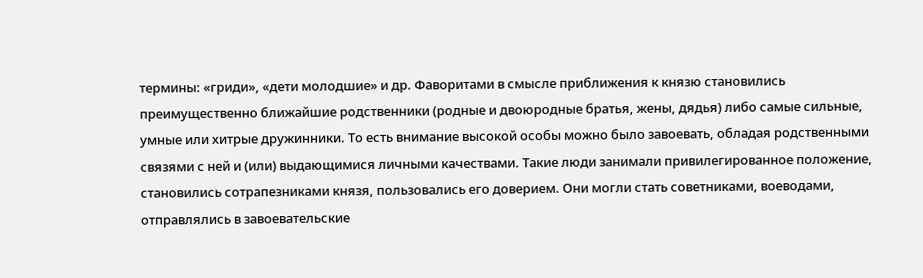термины: «гриди», «дети молодшие» и др. Фаворитами в смысле приближения к князю становились преимущественно ближайшие родственники (родные и двоюродные братья, жены, дядья) либо самые сильные, умные или хитрые дружинники. То есть внимание высокой особы можно было завоевать, обладая родственными связями с ней и (или) выдающимися личными качествами. Такие люди занимали привилегированное положение, становились сотрапезниками князя, пользовались его доверием. Они могли стать советниками, воеводами, отправлялись в завоевательские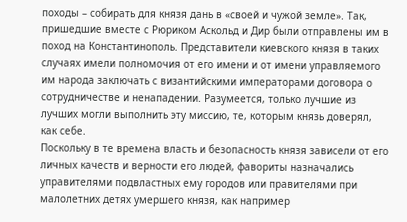походы – собирать для князя дань в «своей и чужой земле». Так, пришедшие вместе с Рюриком Аскольд и Дир были отправлены им в поход на Константинополь. Представители киевского князя в таких случаях имели полномочия от его имени и от имени управляемого им народа заключать с византийскими императорами договора о сотрудничестве и ненападении. Разумеется, только лучшие из лучших могли выполнить эту миссию, те, которым князь доверял, как себе.
Поскольку в те времена власть и безопасность князя зависели от его личных качеств и верности его людей, фавориты назначались управителями подвластных ему городов или правителями при малолетних детях умершего князя, как например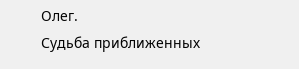Олег.
Судьба приближенных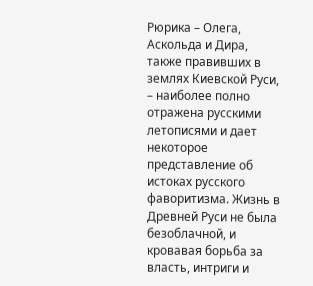Рюрика – Олега, Аскольда и Дира, также правивших в землях Киевской Руси, – наиболее полно отражена русскими летописями и дает некоторое представление об истоках русского фаворитизма. Жизнь в Древней Руси не была безоблачной, и кровавая борьба за власть, интриги и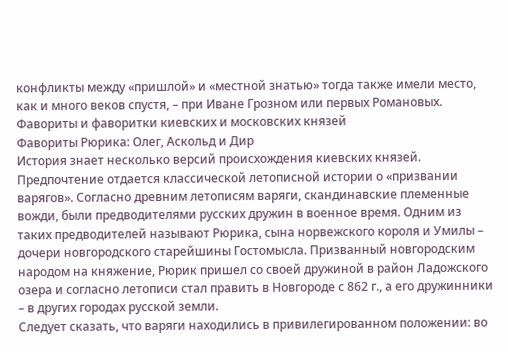конфликты между «пришлой» и «местной знатью» тогда также имели место, как и много веков спустя, – при Иване Грозном или первых Романовых.
Фавориты и фаворитки киевских и московских князей
Фавориты Рюрика: Олег, Аскольд и Дир
История знает несколько версий происхождения киевских князей. Предпочтение отдается классической летописной истории о «призвании варягов». Согласно древним летописям варяги, скандинавские племенные вожди, были предводителями русских дружин в военное время. Одним из таких предводителей называют Рюрика, сына норвежского короля и Умилы – дочери новгородского старейшины Гостомысла. Призванный новгородским народом на княжение, Рюрик пришел со своей дружиной в район Ладожского озера и согласно летописи стал править в Новгороде с 862 г., а его дружинники – в других городах русской земли.
Следует сказать, что варяги находились в привилегированном положении: во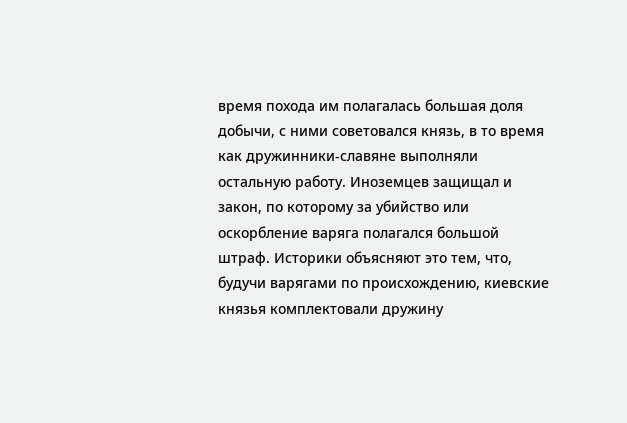время похода им полагалась большая доля добычи, с ними советовался князь, в то время как дружинники-славяне выполняли остальную работу. Иноземцев защищал и закон, по которому за убийство или оскорбление варяга полагался большой штраф. Историки объясняют это тем, что, будучи варягами по происхождению, киевские князья комплектовали дружину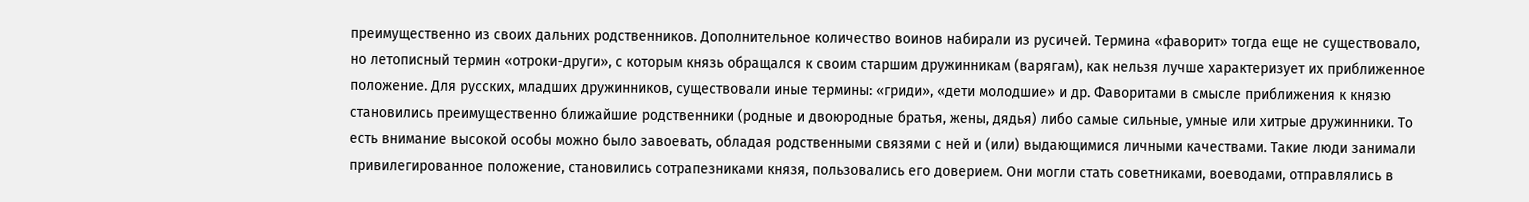преимущественно из своих дальних родственников. Дополнительное количество воинов набирали из русичей. Термина «фаворит» тогда еще не существовало, но летописный термин «отроки-други», с которым князь обращался к своим старшим дружинникам (варягам), как нельзя лучше характеризует их приближенное положение. Для русских, младших дружинников, существовали иные термины: «гриди», «дети молодшие» и др. Фаворитами в смысле приближения к князю становились преимущественно ближайшие родственники (родные и двоюродные братья, жены, дядья) либо самые сильные, умные или хитрые дружинники. То есть внимание высокой особы можно было завоевать, обладая родственными связями с ней и (или) выдающимися личными качествами. Такие люди занимали привилегированное положение, становились сотрапезниками князя, пользовались его доверием. Они могли стать советниками, воеводами, отправлялись в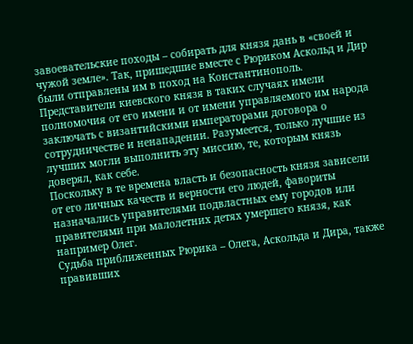завоевательские походы – собирать для князя дань в «своей и чужой земле». Так, пришедшие вместе с Рюриком Аскольд и Дир были отправлены им в поход на Константинополь. Представители киевского князя в таких случаях имели полномочия от его имени и от имени управляемого им народа заключать с византийскими императорами договора о сотрудничестве и ненападении. Разумеется, только лучшие из лучших могли выполнить эту миссию, те, которым князь доверял, как себе.
Поскольку в те времена власть и безопасность князя зависели от его личных качеств и верности его людей, фавориты назначались управителями подвластных ему городов или правителями при малолетних детях умершего князя, как например Олег.
Судьба приближенных Рюрика – Олега, Аскольда и Дира, также правивших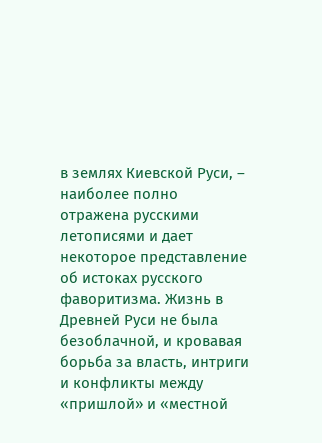в землях Киевской Руси, – наиболее полно отражена русскими летописями и дает некоторое представление об истоках русского фаворитизма. Жизнь в Древней Руси не была безоблачной, и кровавая борьба за власть, интриги и конфликты между «пришлой» и «местной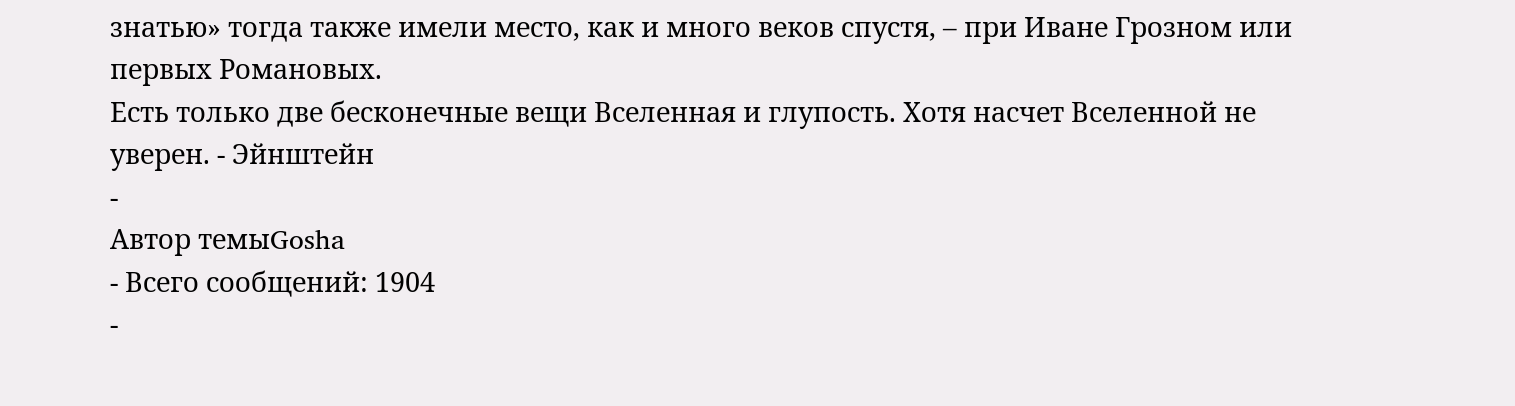знатью» тогда также имели место, как и много веков спустя, – при Иване Грозном или первых Романовых.
Есть только две бесконечные вещи Вселенная и глупость. Хотя насчет Вселенной не уверен. - Эйнштейн
-
Автор темыGosha
- Всего сообщений: 1904
-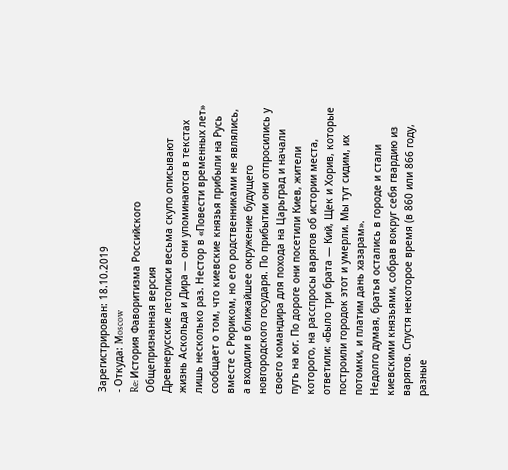Зарегистрирован: 18.10.2019
- Откуда: Moscow
Re: История Фаворитизма Российского
Общепризнанная версия
Древнерусские летописи весьма скупо описывают жизнь Аскольда и Дира — они упоминаются в текстах лишь несколько раз. Нестор в «Повести временных лет» сообщает о том, что киевские князья прибыли на Русь вместе с Рюриком, но его родственниками не являлись, а входили в ближайшее окружение будущего новгородского государя. По прибытии они отпросились у своего командира для похода на Царьград и начали путь на юг. По дороге они посетили Киев, жители которого, на расспросы варягов об истории места, ответили: «Было три брата — Кий, Щек и Хорив, которые построили городок этот и умерли. Мы тут сидим, их потомки, и платим дань хазарам».
Недолго думая, братья остались в городе и стали киевскими князьями, собрав вокруг себя гвардию из варягов. Спустя некоторое время (в 860 или 866 году, разные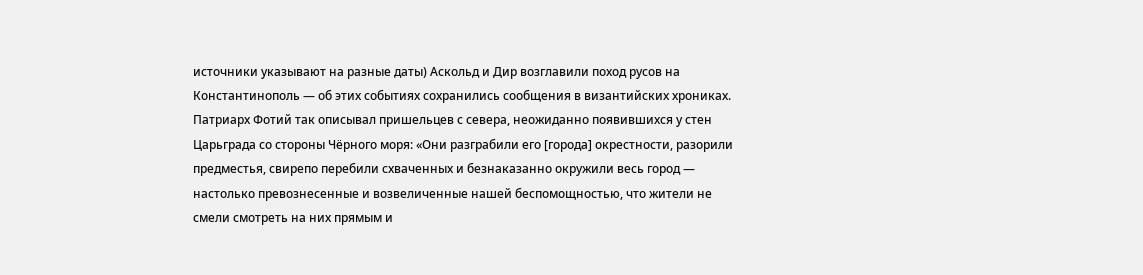источники указывают на разные даты) Аскольд и Дир возглавили поход русов на Константинополь — об этих событиях сохранились сообщения в византийских хрониках. Патриарх Фотий так описывал пришельцев с севера, неожиданно появившихся у стен Царьграда со стороны Чёрного моря: «Они разграбили его [города] окрестности, разорили предместья, свирепо перебили схваченных и безнаказанно окружили весь город — настолько превознесенные и возвеличенные нашей беспомощностью, что жители не смели смотреть на них прямым и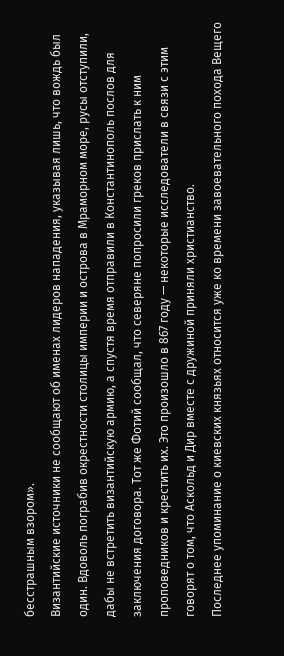бесстрашным взором».
Византийские источники не сообщают об именах лидеров нападения, указывая лишь, что вождь был один. Вдоволь пограбив окрестности столицы империи и острова в Мраморном море, русы отступили, дабы не встретить византийскую армию, а спустя время отправили в Константинополь послов для заключения договора. Тот же Фотий сообщал, что северяне попросили греков прислать к ним проповедников и крестить их. Это произошло в 867 году — некоторые исследователи в связи с этим говорят о том, что Аскольд и Дир вместе с дружиной приняли христианство.
Последнее упоминание о киевских князьях относится уже ко времени завоевательного похода Вещего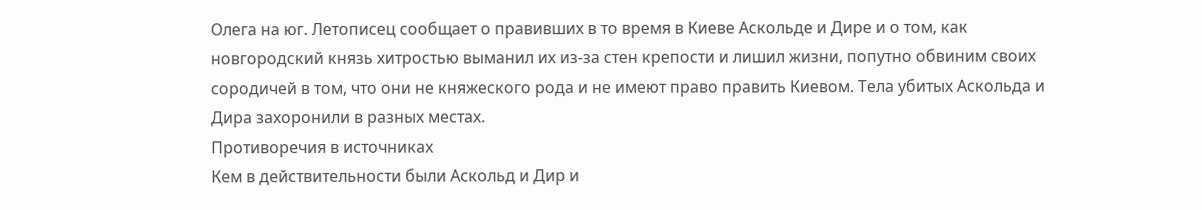Олега на юг. Летописец сообщает о правивших в то время в Киеве Аскольде и Дире и о том, как новгородский князь хитростью выманил их из-за стен крепости и лишил жизни, попутно обвиним своих сородичей в том, что они не княжеского рода и не имеют право править Киевом. Тела убитых Аскольда и Дира захоронили в разных местах.
Противоречия в источниках
Кем в действительности были Аскольд и Дир и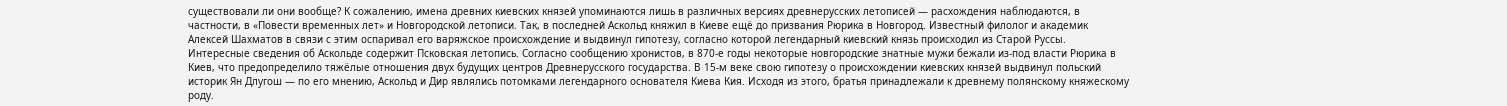существовали ли они вообще? К сожалению, имена древних киевских князей упоминаются лишь в различных версиях древнерусских летописей — расхождения наблюдаются, в частности, в «Повести временных лет» и Новгородской летописи. Так, в последней Аскольд княжил в Киеве ещё до призвания Рюрика в Новгород. Известный филолог и академик Алексей Шахматов в связи с этим оспаривал его варяжское происхождение и выдвинул гипотезу, согласно которой легендарный киевский князь происходил из Старой Руссы.
Интересные сведения об Аскольде содержит Псковская летопись. Согласно сообщению хронистов, в 870-е годы некоторые новгородские знатные мужи бежали из-под власти Рюрика в Киев, что предопределило тяжёлые отношения двух будущих центров Древнерусского государства. В 15-м веке свою гипотезу о происхождении киевских князей выдвинул польский историк Ян Длугош — по его мнению, Аскольд и Дир являлись потомками легендарного основателя Киева Кия. Исходя из этого, братья принадлежали к древнему полянскому княжескому роду.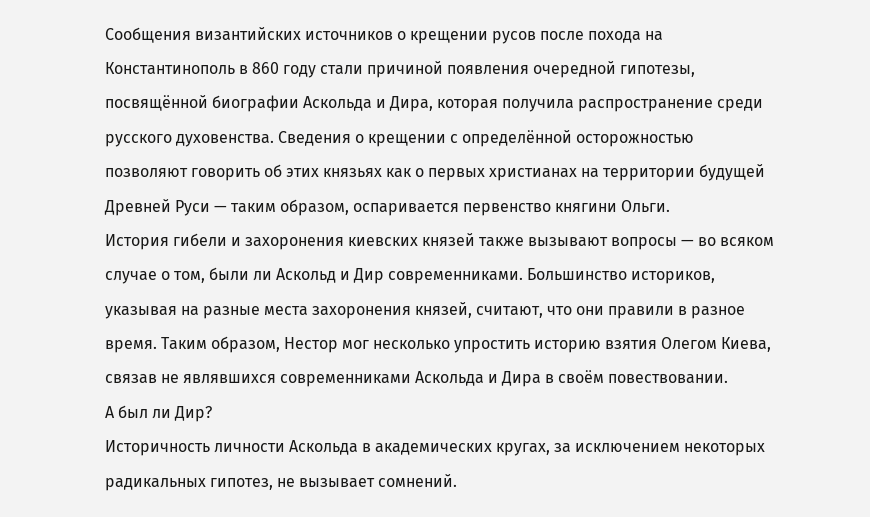Сообщения византийских источников о крещении русов после похода на Константинополь в 860 году стали причиной появления очередной гипотезы, посвящённой биографии Аскольда и Дира, которая получила распространение среди русского духовенства. Сведения о крещении с определённой осторожностью позволяют говорить об этих князьях как о первых христианах на территории будущей Древней Руси — таким образом, оспаривается первенство княгини Ольги.
История гибели и захоронения киевских князей также вызывают вопросы — во всяком случае о том, были ли Аскольд и Дир современниками. Большинство историков, указывая на разные места захоронения князей, считают, что они правили в разное время. Таким образом, Нестор мог несколько упростить историю взятия Олегом Киева, связав не являвшихся современниками Аскольда и Дира в своём повествовании.
А был ли Дир?
Историчность личности Аскольда в академических кругах, за исключением некоторых радикальных гипотез, не вызывает сомнений.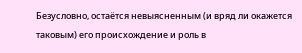Безусловно, остаётся невыясненным (и вряд ли окажется таковым) его происхождение и роль в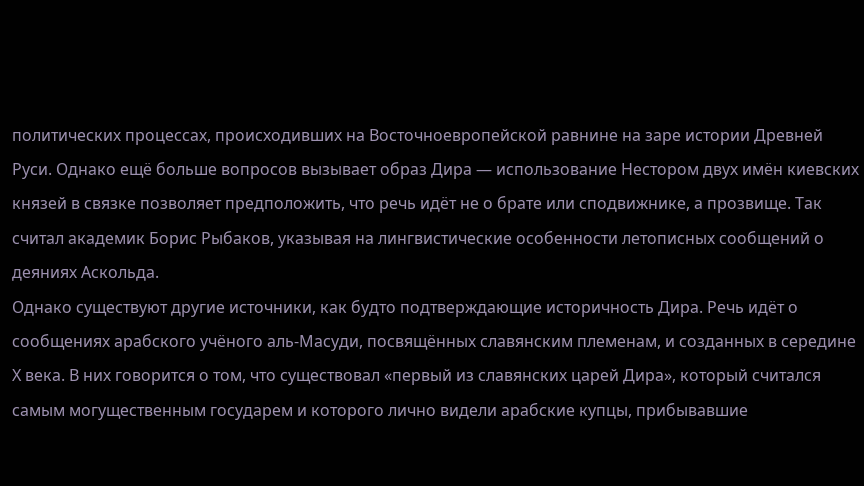политических процессах, происходивших на Восточноевропейской равнине на заре истории Древней Руси. Однако ещё больше вопросов вызывает образ Дира — использование Нестором двух имён киевских князей в связке позволяет предположить, что речь идёт не о брате или сподвижнике, а прозвище. Так считал академик Борис Рыбаков, указывая на лингвистические особенности летописных сообщений о деяниях Аскольда.
Однако существуют другие источники, как будто подтверждающие историчность Дира. Речь идёт о сообщениях арабского учёного аль-Масуди, посвящённых славянским племенам, и созданных в середине Х века. В них говорится о том, что существовал «первый из славянских царей Дира», который считался самым могущественным государем и которого лично видели арабские купцы, прибывавшие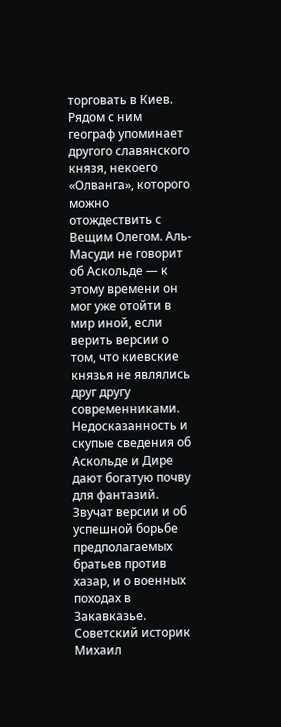торговать в Киев. Рядом с ним географ упоминает другого славянского князя, некоего «Олванга», которого можно отождествить с Вещим Олегом. Аль-Масуди не говорит об Аскольде — к этому времени он мог уже отойти в мир иной, если верить версии о том, что киевские князья не являлись друг другу современниками.
Недосказанность и скупые сведения об Аскольде и Дире дают богатую почву для фантазий. Звучат версии и об успешной борьбе предполагаемых братьев против хазар, и о военных походах в Закавказье. Советский историк Михаил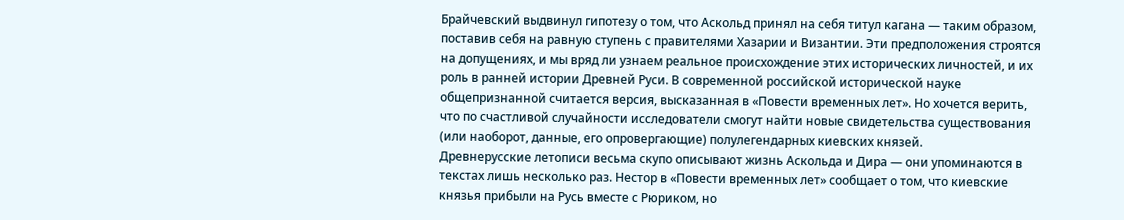Брайчевский выдвинул гипотезу о том, что Аскольд принял на себя титул кагана — таким образом, поставив себя на равную ступень с правителями Хазарии и Византии. Эти предположения строятся на допущениях, и мы вряд ли узнаем реальное происхождение этих исторических личностей, и их роль в ранней истории Древней Руси. В современной российской исторической науке общепризнанной считается версия, высказанная в «Повести временных лет». Но хочется верить, что по счастливой случайности исследователи смогут найти новые свидетельства существования (или наоборот, данные, его опровергающие) полулегендарных киевских князей.
Древнерусские летописи весьма скупо описывают жизнь Аскольда и Дира — они упоминаются в текстах лишь несколько раз. Нестор в «Повести временных лет» сообщает о том, что киевские князья прибыли на Русь вместе с Рюриком, но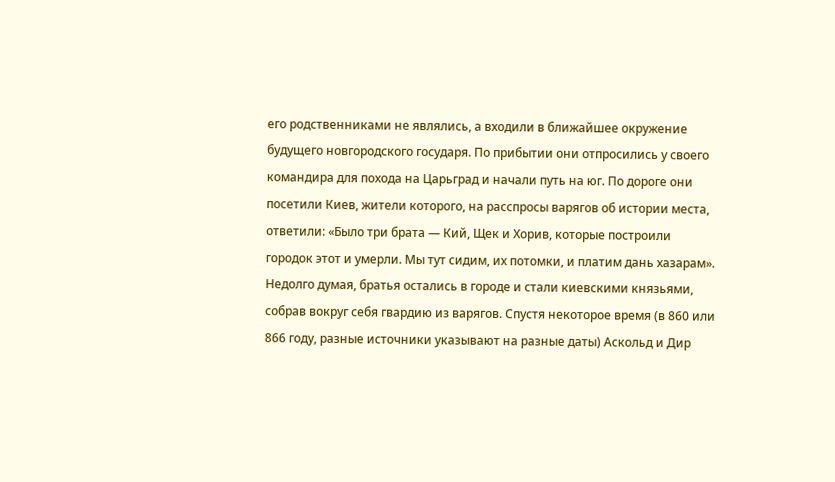его родственниками не являлись, а входили в ближайшее окружение будущего новгородского государя. По прибытии они отпросились у своего командира для похода на Царьград и начали путь на юг. По дороге они посетили Киев, жители которого, на расспросы варягов об истории места, ответили: «Было три брата — Кий, Щек и Хорив, которые построили городок этот и умерли. Мы тут сидим, их потомки, и платим дань хазарам».
Недолго думая, братья остались в городе и стали киевскими князьями, собрав вокруг себя гвардию из варягов. Спустя некоторое время (в 860 или 866 году, разные источники указывают на разные даты) Аскольд и Дир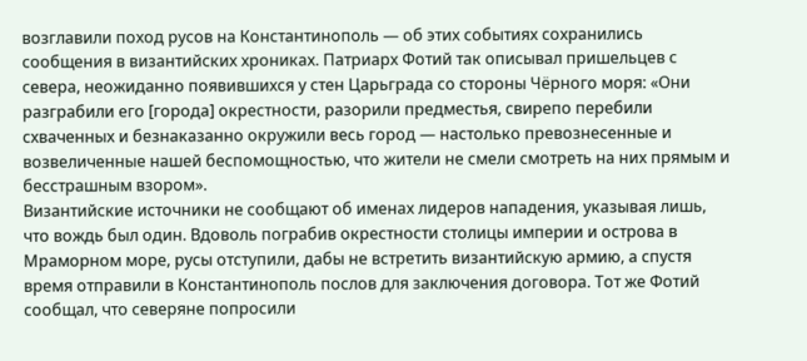возглавили поход русов на Константинополь — об этих событиях сохранились сообщения в византийских хрониках. Патриарх Фотий так описывал пришельцев с севера, неожиданно появившихся у стен Царьграда со стороны Чёрного моря: «Они разграбили его [города] окрестности, разорили предместья, свирепо перебили схваченных и безнаказанно окружили весь город — настолько превознесенные и возвеличенные нашей беспомощностью, что жители не смели смотреть на них прямым и бесстрашным взором».
Византийские источники не сообщают об именах лидеров нападения, указывая лишь, что вождь был один. Вдоволь пограбив окрестности столицы империи и острова в Мраморном море, русы отступили, дабы не встретить византийскую армию, а спустя время отправили в Константинополь послов для заключения договора. Тот же Фотий сообщал, что северяне попросили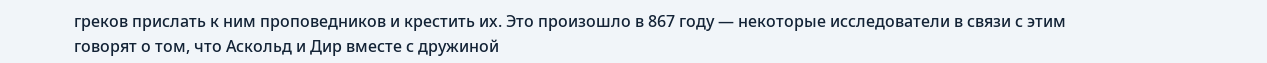греков прислать к ним проповедников и крестить их. Это произошло в 867 году — некоторые исследователи в связи с этим говорят о том, что Аскольд и Дир вместе с дружиной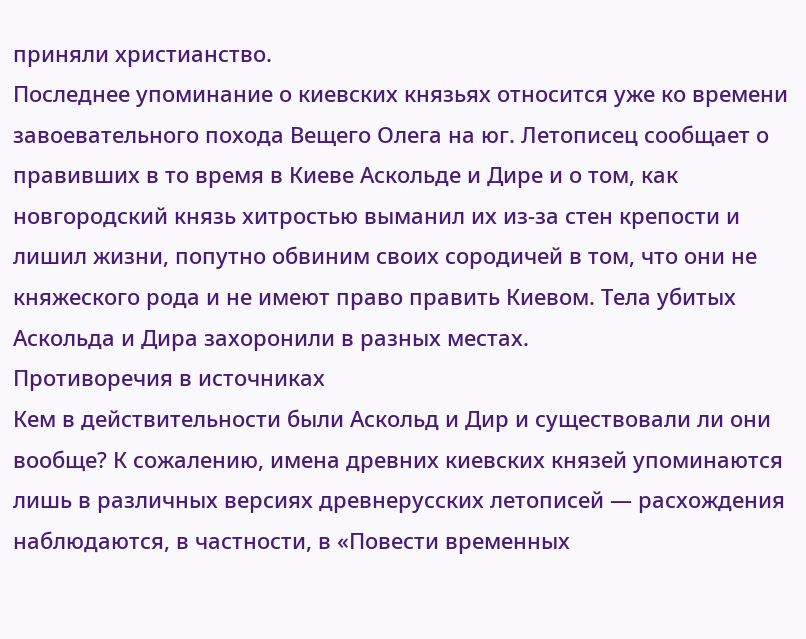приняли христианство.
Последнее упоминание о киевских князьях относится уже ко времени завоевательного похода Вещего Олега на юг. Летописец сообщает о правивших в то время в Киеве Аскольде и Дире и о том, как новгородский князь хитростью выманил их из-за стен крепости и лишил жизни, попутно обвиним своих сородичей в том, что они не княжеского рода и не имеют право править Киевом. Тела убитых Аскольда и Дира захоронили в разных местах.
Противоречия в источниках
Кем в действительности были Аскольд и Дир и существовали ли они вообще? К сожалению, имена древних киевских князей упоминаются лишь в различных версиях древнерусских летописей — расхождения наблюдаются, в частности, в «Повести временных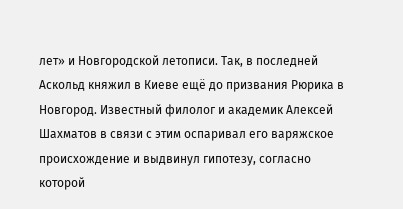лет» и Новгородской летописи. Так, в последней Аскольд княжил в Киеве ещё до призвания Рюрика в Новгород. Известный филолог и академик Алексей Шахматов в связи с этим оспаривал его варяжское происхождение и выдвинул гипотезу, согласно которой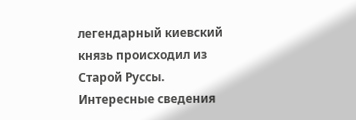легендарный киевский князь происходил из Старой Руссы.
Интересные сведения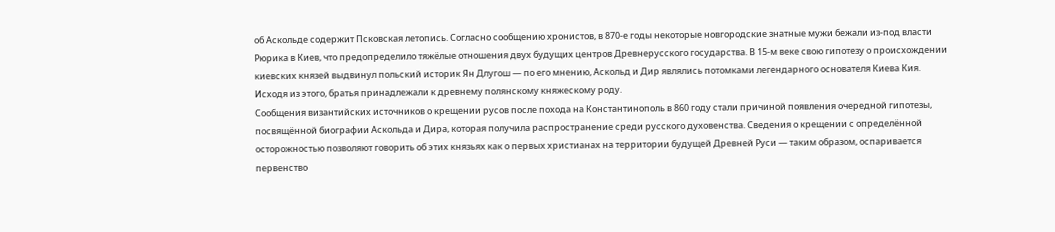об Аскольде содержит Псковская летопись. Согласно сообщению хронистов, в 870-е годы некоторые новгородские знатные мужи бежали из-под власти Рюрика в Киев, что предопределило тяжёлые отношения двух будущих центров Древнерусского государства. В 15-м веке свою гипотезу о происхождении киевских князей выдвинул польский историк Ян Длугош — по его мнению, Аскольд и Дир являлись потомками легендарного основателя Киева Кия. Исходя из этого, братья принадлежали к древнему полянскому княжескому роду.
Сообщения византийских источников о крещении русов после похода на Константинополь в 860 году стали причиной появления очередной гипотезы, посвящённой биографии Аскольда и Дира, которая получила распространение среди русского духовенства. Сведения о крещении с определённой осторожностью позволяют говорить об этих князьях как о первых христианах на территории будущей Древней Руси — таким образом, оспаривается первенство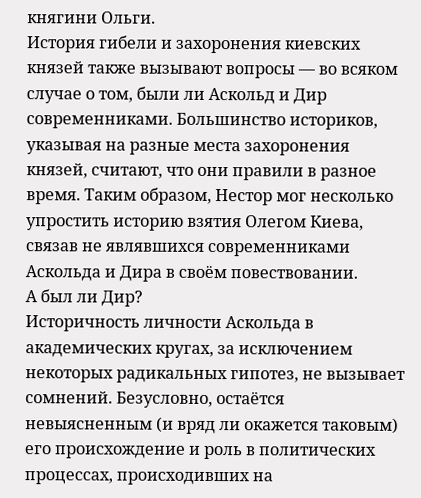княгини Ольги.
История гибели и захоронения киевских князей также вызывают вопросы — во всяком случае о том, были ли Аскольд и Дир современниками. Большинство историков, указывая на разные места захоронения князей, считают, что они правили в разное время. Таким образом, Нестор мог несколько упростить историю взятия Олегом Киева, связав не являвшихся современниками Аскольда и Дира в своём повествовании.
А был ли Дир?
Историчность личности Аскольда в академических кругах, за исключением некоторых радикальных гипотез, не вызывает сомнений. Безусловно, остаётся невыясненным (и вряд ли окажется таковым) его происхождение и роль в политических процессах, происходивших на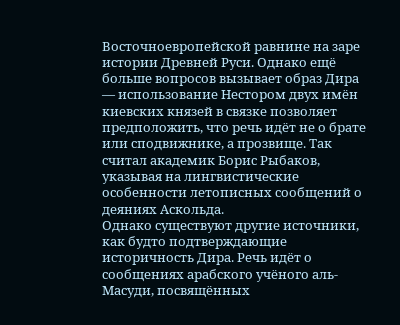Восточноевропейской равнине на заре истории Древней Руси. Однако ещё больше вопросов вызывает образ Дира — использование Нестором двух имён киевских князей в связке позволяет предположить, что речь идёт не о брате или сподвижнике, а прозвище. Так считал академик Борис Рыбаков, указывая на лингвистические особенности летописных сообщений о деяниях Аскольда.
Однако существуют другие источники, как будто подтверждающие историчность Дира. Речь идёт о сообщениях арабского учёного аль-Масуди, посвящённых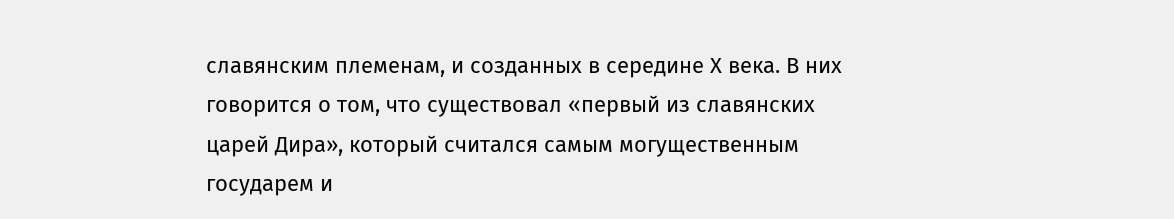славянским племенам, и созданных в середине Х века. В них говорится о том, что существовал «первый из славянских царей Дира», который считался самым могущественным государем и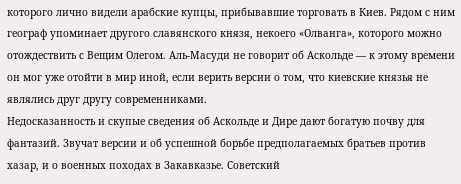которого лично видели арабские купцы, прибывавшие торговать в Киев. Рядом с ним географ упоминает другого славянского князя, некоего «Олванга», которого можно отождествить с Вещим Олегом. Аль-Масуди не говорит об Аскольде — к этому времени он мог уже отойти в мир иной, если верить версии о том, что киевские князья не являлись друг другу современниками.
Недосказанность и скупые сведения об Аскольде и Дире дают богатую почву для фантазий. Звучат версии и об успешной борьбе предполагаемых братьев против хазар, и о военных походах в Закавказье. Советский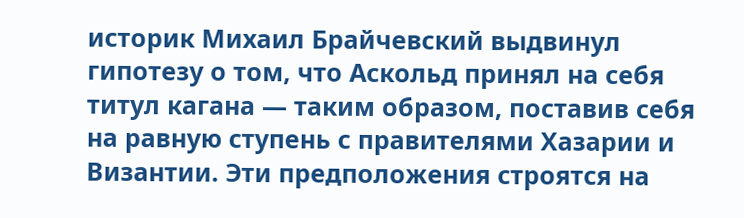историк Михаил Брайчевский выдвинул гипотезу о том, что Аскольд принял на себя титул кагана — таким образом, поставив себя на равную ступень с правителями Хазарии и Византии. Эти предположения строятся на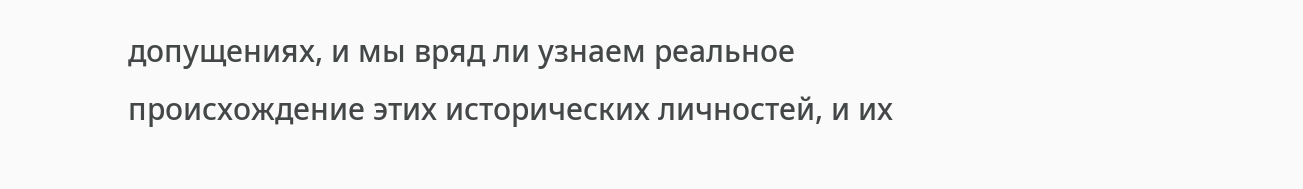допущениях, и мы вряд ли узнаем реальное происхождение этих исторических личностей, и их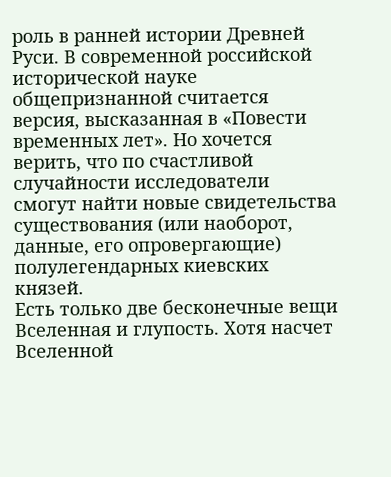роль в ранней истории Древней Руси. В современной российской исторической науке общепризнанной считается версия, высказанная в «Повести временных лет». Но хочется верить, что по счастливой случайности исследователи смогут найти новые свидетельства существования (или наоборот, данные, его опровергающие) полулегендарных киевских князей.
Есть только две бесконечные вещи Вселенная и глупость. Хотя насчет Вселенной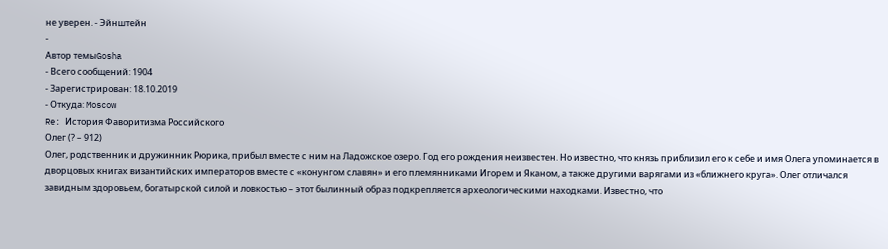не уверен. - Эйнштейн
-
Автор темыGosha
- Всего сообщений: 1904
- Зарегистрирован: 18.10.2019
- Откуда: Moscow
Re: История Фаворитизма Российского
Олег (? – 912)
Олег, родственник и дружинник Рюрика, прибыл вместе с ним на Ладожское озеро. Год его рождения неизвестен. Но известно, что князь приблизил его к себе и имя Олега упоминается в дворцовых книгах византийских императоров вместе с «конунгом славян» и его племянниками Игорем и Яканом, а также другими варягами из «ближнего круга». Олег отличался завидным здоровьем, богатырской силой и ловкостью – этот былинный образ подкрепляется археологическими находками. Известно, что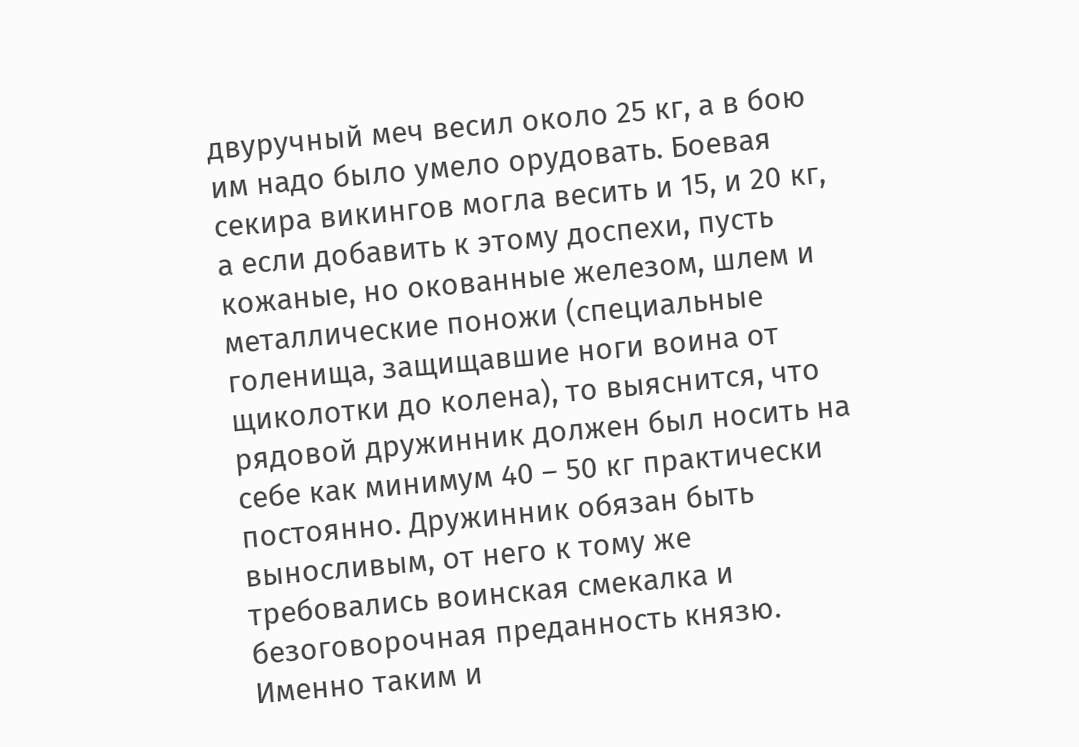двуручный меч весил около 25 кг, а в бою им надо было умело орудовать. Боевая секира викингов могла весить и 15, и 20 кг, а если добавить к этому доспехи, пусть кожаные, но окованные железом, шлем и металлические поножи (специальные голенища, защищавшие ноги воина от щиколотки до колена), то выяснится, что рядовой дружинник должен был носить на себе как минимум 40 – 50 кг практически постоянно. Дружинник обязан быть выносливым, от него к тому же требовались воинская смекалка и безоговорочная преданность князю. Именно таким и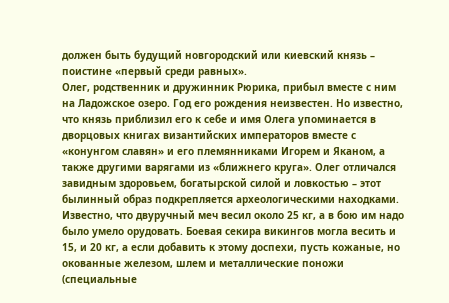должен быть будущий новгородский или киевский князь – поистине «первый среди равных».
Олег, родственник и дружинник Рюрика, прибыл вместе с ним на Ладожское озеро. Год его рождения неизвестен. Но известно, что князь приблизил его к себе и имя Олега упоминается в дворцовых книгах византийских императоров вместе с «конунгом славян» и его племянниками Игорем и Яканом, а также другими варягами из «ближнего круга». Олег отличался завидным здоровьем, богатырской силой и ловкостью – этот былинный образ подкрепляется археологическими находками. Известно, что двуручный меч весил около 25 кг, а в бою им надо было умело орудовать. Боевая секира викингов могла весить и 15, и 20 кг, а если добавить к этому доспехи, пусть кожаные, но окованные железом, шлем и металлические поножи (специальные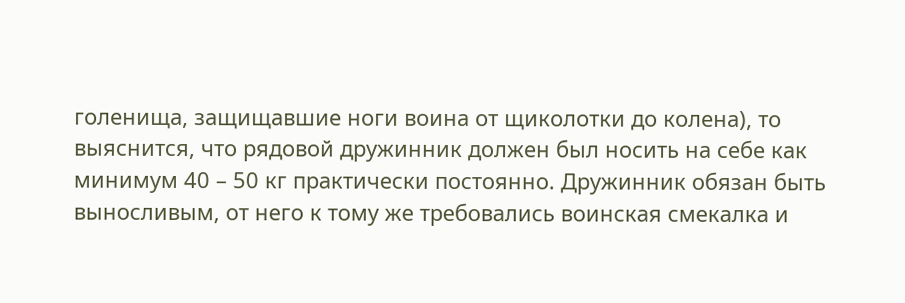голенища, защищавшие ноги воина от щиколотки до колена), то выяснится, что рядовой дружинник должен был носить на себе как минимум 40 – 50 кг практически постоянно. Дружинник обязан быть выносливым, от него к тому же требовались воинская смекалка и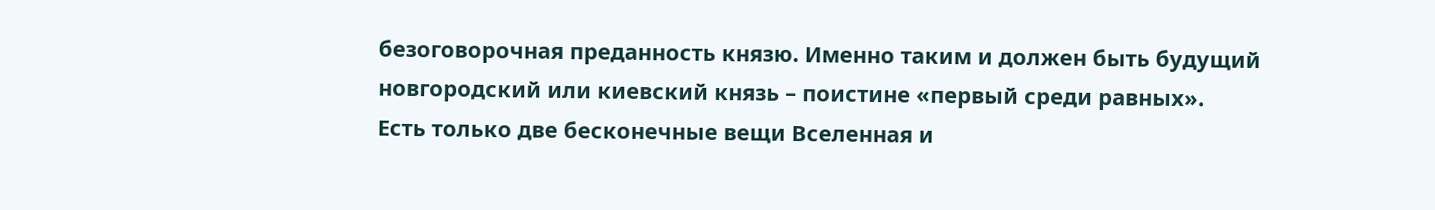безоговорочная преданность князю. Именно таким и должен быть будущий новгородский или киевский князь – поистине «первый среди равных».
Есть только две бесконечные вещи Вселенная и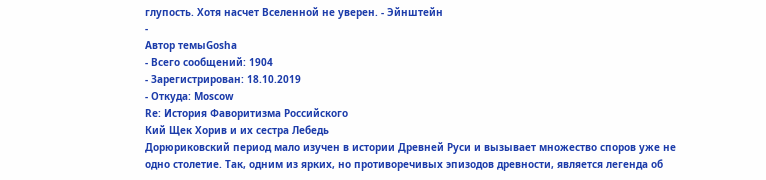глупость. Хотя насчет Вселенной не уверен. - Эйнштейн
-
Автор темыGosha
- Всего сообщений: 1904
- Зарегистрирован: 18.10.2019
- Откуда: Moscow
Re: История Фаворитизма Российского
Кий Щек Хорив и их сестра Лебедь
Дорюриковский период мало изучен в истории Древней Руси и вызывает множество споров уже не одно столетие. Так, одним из ярких, но противоречивых эпизодов древности, является легенда об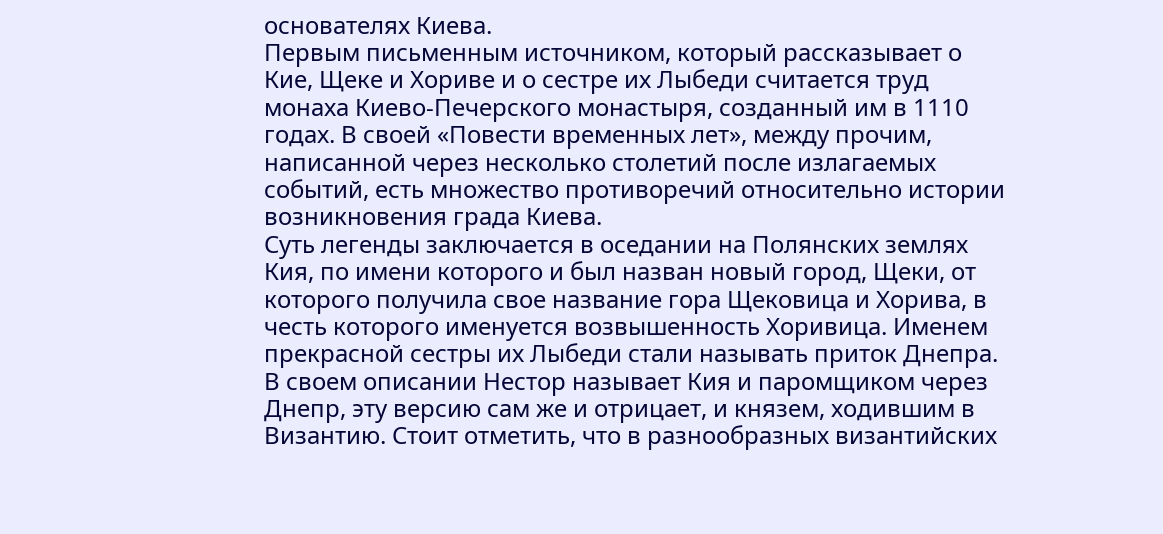основателях Киева.
Первым письменным источником, который рассказывает о Кие, Щеке и Хориве и о сестре их Лыбеди считается труд монаха Киево-Печерского монастыря, созданный им в 1110 годах. В своей «Повести временных лет», между прочим, написанной через несколько столетий после излагаемых событий, есть множество противоречий относительно истории возникновения града Киева.
Суть легенды заключается в оседании на Полянских землях Кия, по имени которого и был назван новый город, Щеки, от которого получила свое название гора Щековица и Хорива, в честь которого именуется возвышенность Хоривица. Именем прекрасной сестры их Лыбеди стали называть приток Днепра.
В своем описании Нестор называет Кия и паромщиком через Днепр, эту версию сам же и отрицает, и князем, ходившим в Византию. Стоит отметить, что в разнообразных византийских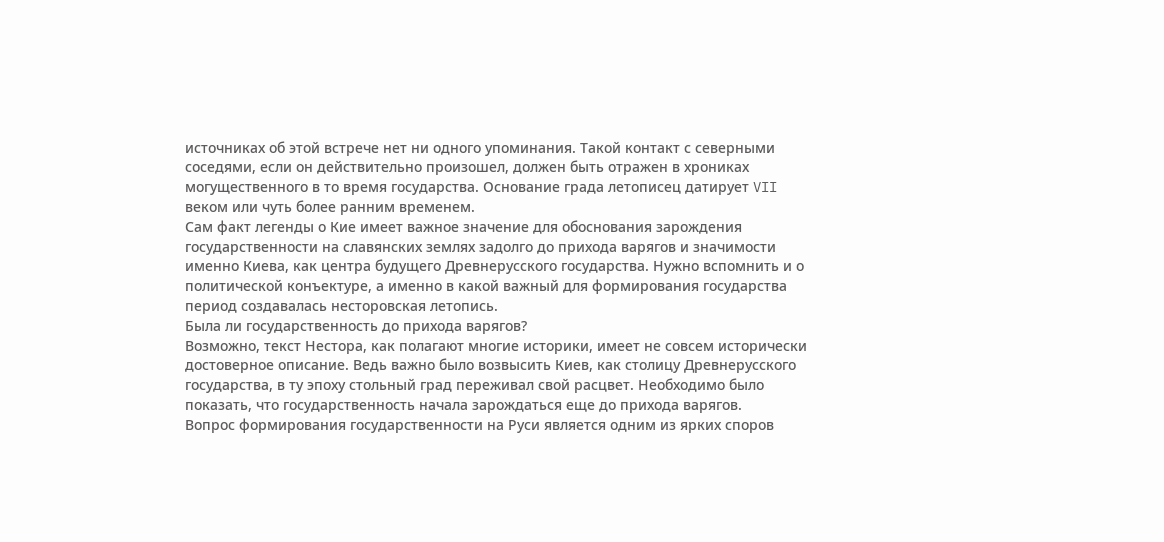источниках об этой встрече нет ни одного упоминания. Такой контакт с северными соседями, если он действительно произошел, должен быть отражен в хрониках могущественного в то время государства. Основание града летописец датирует VII веком или чуть более ранним временем.
Сам факт легенды о Кие имеет важное значение для обоснования зарождения государственности на славянских землях задолго до прихода варягов и значимости именно Киева, как центра будущего Древнерусского государства. Нужно вспомнить и о политической конъектуре, а именно в какой важный для формирования государства период создавалась несторовская летопись.
Была ли государственность до прихода варягов?
Возможно, текст Нестора, как полагают многие историки, имеет не совсем исторически достоверное описание. Ведь важно было возвысить Киев, как столицу Древнерусского государства, в ту эпоху стольный град переживал свой расцвет. Необходимо было показать, что государственность начала зарождаться еще до прихода варягов.
Вопрос формирования государственности на Руси является одним из ярких споров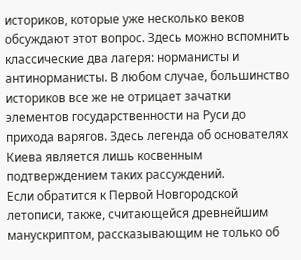историков, которые уже несколько веков обсуждают этот вопрос. Здесь можно вспомнить классические два лагеря: норманисты и антинорманисты. В любом случае, большинство историков все же не отрицает зачатки элементов государственности на Руси до прихода варягов. Здесь легенда об основателях Киева является лишь косвенным подтверждением таких рассуждений.
Если обратится к Первой Новгородской летописи, также, считающейся древнейшим манускриптом, рассказывающим не только об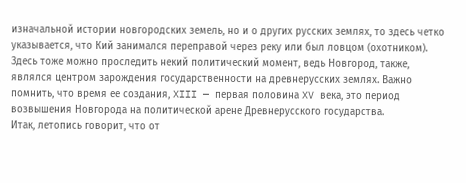изначальной истории новгородских земель, но и о других русских землях, то здесь четко указывается, что Кий занимался переправой через реку или был ловцом (охотником).
Здесь тоже можно проследить некий политический момент, ведь Новгород, также, являлся центром зарождения государственности на древнерусских землях. Важно помнить, что время ее создания, XIII — первая половина XV века, это период возвышения Новгорода на политической арене Древнерусского государства.
Итак, летопись говорит, что от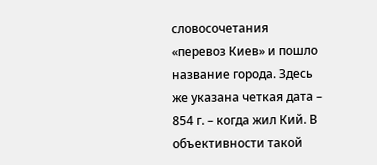словосочетания «перевоз Киев» и пошло название города. Здесь же указана четкая дата – 854 г. – когда жил Кий. В объективности такой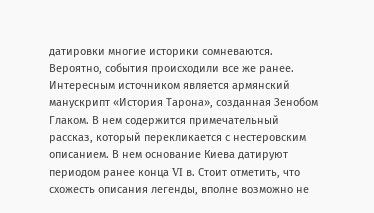датировки многие историки сомневаются. Вероятно, события происходили все же ранее.
Интересным источником является армянский манускрипт «История Тарона», созданная Зенобом Глаком. В нем содержится примечательный рассказ, который перекликается с нестеровским описанием. В нем основание Киева датируют периодом ранее конца VI в. Стоит отметить, что схожесть описания легенды, вполне возможно не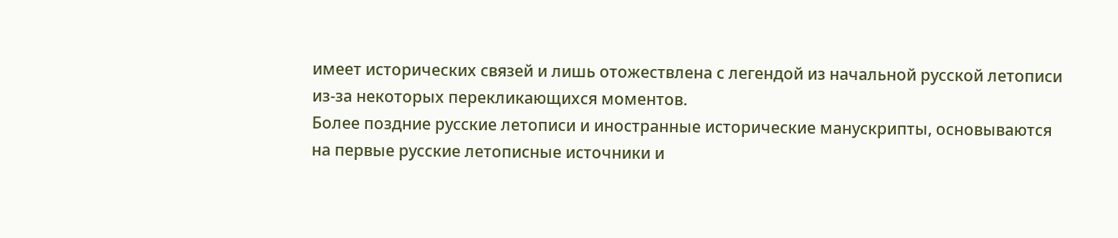имеет исторических связей и лишь отожествлена с легендой из начальной русской летописи из-за некоторых перекликающихся моментов.
Более поздние русские летописи и иностранные исторические манускрипты, основываются на первые русские летописные источники и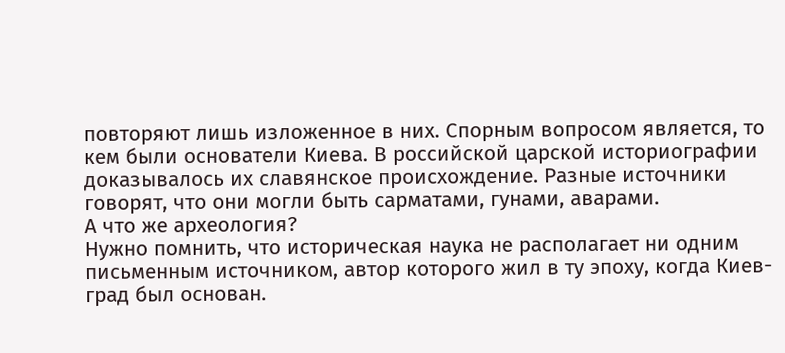повторяют лишь изложенное в них. Спорным вопросом является, то кем были основатели Киева. В российской царской историографии доказывалось их славянское происхождение. Разные источники говорят, что они могли быть сарматами, гунами, аварами.
А что же археология?
Нужно помнить, что историческая наука не располагает ни одним письменным источником, автор которого жил в ту эпоху, когда Киев-град был основан.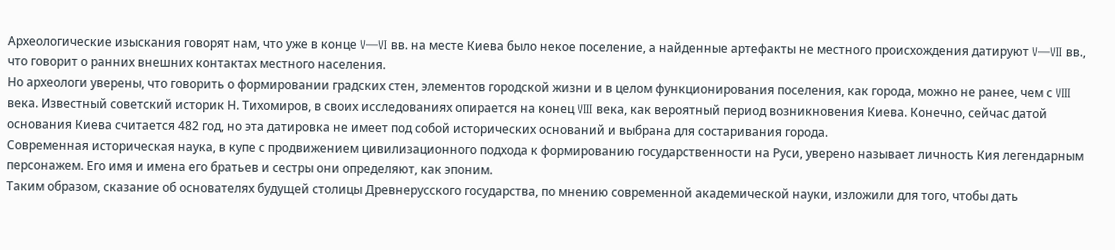Археологические изыскания говорят нам, что уже в конце V—VI вв. на месте Киева было некое поселение, а найденные артефакты не местного происхождения датируют V—VII вв., что говорит о ранних внешних контактах местного населения.
Но археологи уверены, что говорить о формировании градских стен, элементов городской жизни и в целом функционирования поселения, как города, можно не ранее, чем с VIII века. Известный советский историк Н. Тихомиров, в своих исследованиях опирается на конец VIII века, как вероятный период возникновения Киева. Конечно, сейчас датой основания Киева считается 482 год, но эта датировка не имеет под собой исторических оснований и выбрана для состаривания города.
Современная историческая наука, в купе с продвижением цивилизационного подхода к формированию государственности на Руси, уверено называет личность Кия легендарным персонажем. Его имя и имена его братьев и сестры они определяют, как эпоним.
Таким образом, сказание об основателях будущей столицы Древнерусского государства, по мнению современной академической науки, изложили для того, чтобы дать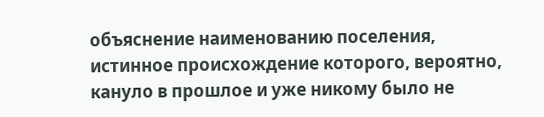объяснение наименованию поселения, истинное происхождение которого, вероятно, кануло в прошлое и уже никому было не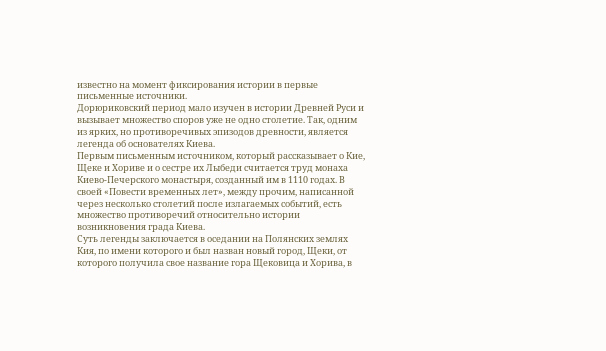известно на момент фиксирования истории в первые письменные источники.
Дорюриковский период мало изучен в истории Древней Руси и вызывает множество споров уже не одно столетие. Так, одним из ярких, но противоречивых эпизодов древности, является легенда об основателях Киева.
Первым письменным источником, который рассказывает о Кие, Щеке и Хориве и о сестре их Лыбеди считается труд монаха Киево-Печерского монастыря, созданный им в 1110 годах. В своей «Повести временных лет», между прочим, написанной через несколько столетий после излагаемых событий, есть множество противоречий относительно истории возникновения града Киева.
Суть легенды заключается в оседании на Полянских землях Кия, по имени которого и был назван новый город, Щеки, от которого получила свое название гора Щековица и Хорива, в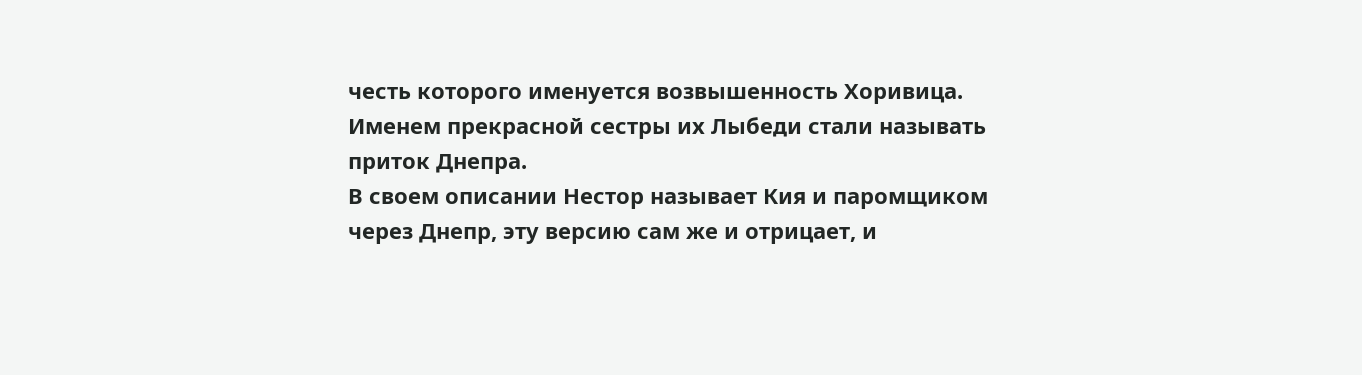честь которого именуется возвышенность Хоривица. Именем прекрасной сестры их Лыбеди стали называть приток Днепра.
В своем описании Нестор называет Кия и паромщиком через Днепр, эту версию сам же и отрицает, и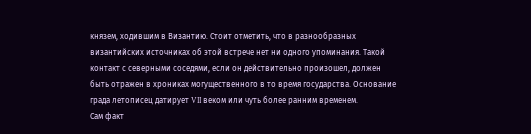князем, ходившим в Византию. Стоит отметить, что в разнообразных византийских источниках об этой встрече нет ни одного упоминания. Такой контакт с северными соседями, если он действительно произошел, должен быть отражен в хрониках могущественного в то время государства. Основание града летописец датирует VII веком или чуть более ранним временем.
Сам факт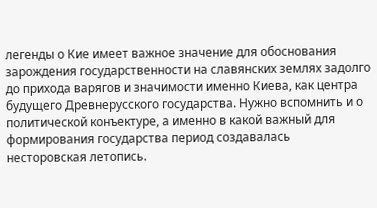легенды о Кие имеет важное значение для обоснования зарождения государственности на славянских землях задолго до прихода варягов и значимости именно Киева, как центра будущего Древнерусского государства. Нужно вспомнить и о политической конъектуре, а именно в какой важный для формирования государства период создавалась несторовская летопись.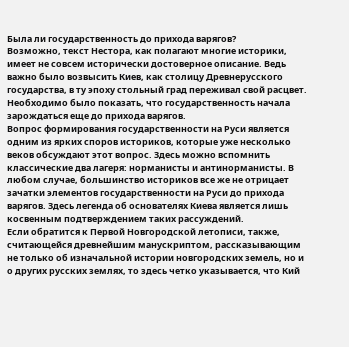Была ли государственность до прихода варягов?
Возможно, текст Нестора, как полагают многие историки, имеет не совсем исторически достоверное описание. Ведь важно было возвысить Киев, как столицу Древнерусского государства, в ту эпоху стольный град переживал свой расцвет. Необходимо было показать, что государственность начала зарождаться еще до прихода варягов.
Вопрос формирования государственности на Руси является одним из ярких споров историков, которые уже несколько веков обсуждают этот вопрос. Здесь можно вспомнить классические два лагеря: норманисты и антинорманисты. В любом случае, большинство историков все же не отрицает зачатки элементов государственности на Руси до прихода варягов. Здесь легенда об основателях Киева является лишь косвенным подтверждением таких рассуждений.
Если обратится к Первой Новгородской летописи, также, считающейся древнейшим манускриптом, рассказывающим не только об изначальной истории новгородских земель, но и о других русских землях, то здесь четко указывается, что Кий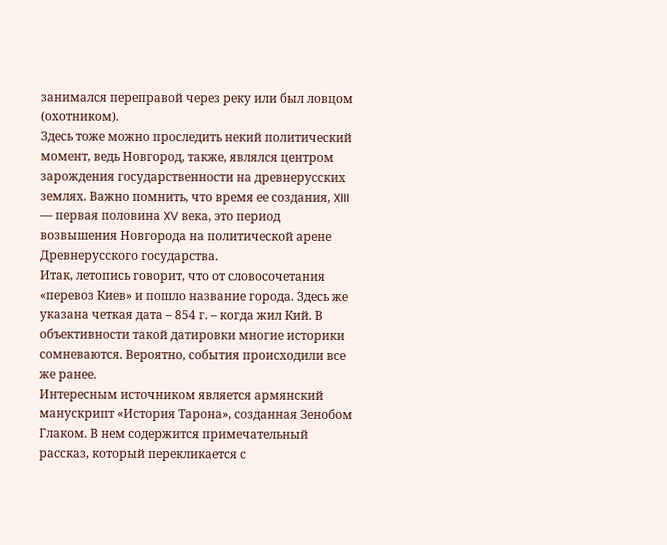занимался переправой через реку или был ловцом (охотником).
Здесь тоже можно проследить некий политический момент, ведь Новгород, также, являлся центром зарождения государственности на древнерусских землях. Важно помнить, что время ее создания, XIII — первая половина XV века, это период возвышения Новгорода на политической арене Древнерусского государства.
Итак, летопись говорит, что от словосочетания «перевоз Киев» и пошло название города. Здесь же указана четкая дата – 854 г. – когда жил Кий. В объективности такой датировки многие историки сомневаются. Вероятно, события происходили все же ранее.
Интересным источником является армянский манускрипт «История Тарона», созданная Зенобом Глаком. В нем содержится примечательный рассказ, который перекликается с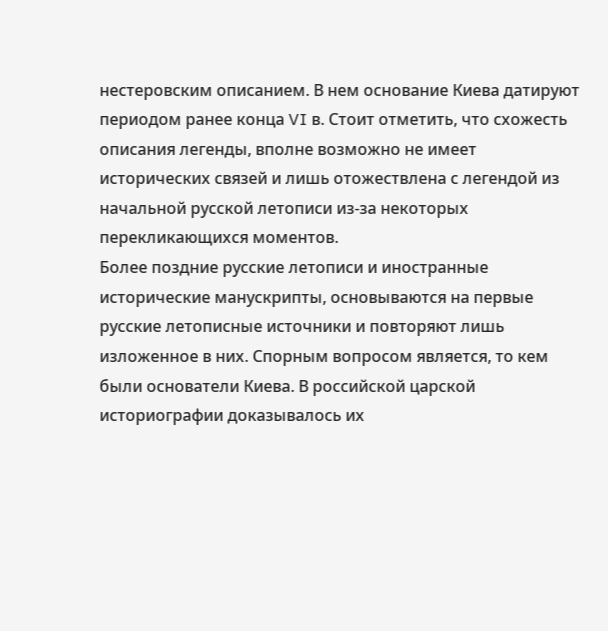нестеровским описанием. В нем основание Киева датируют периодом ранее конца VI в. Стоит отметить, что схожесть описания легенды, вполне возможно не имеет исторических связей и лишь отожествлена с легендой из начальной русской летописи из-за некоторых перекликающихся моментов.
Более поздние русские летописи и иностранные исторические манускрипты, основываются на первые русские летописные источники и повторяют лишь изложенное в них. Спорным вопросом является, то кем были основатели Киева. В российской царской историографии доказывалось их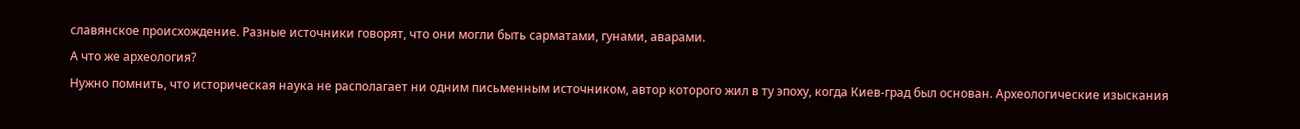славянское происхождение. Разные источники говорят, что они могли быть сарматами, гунами, аварами.
А что же археология?
Нужно помнить, что историческая наука не располагает ни одним письменным источником, автор которого жил в ту эпоху, когда Киев-град был основан. Археологические изыскания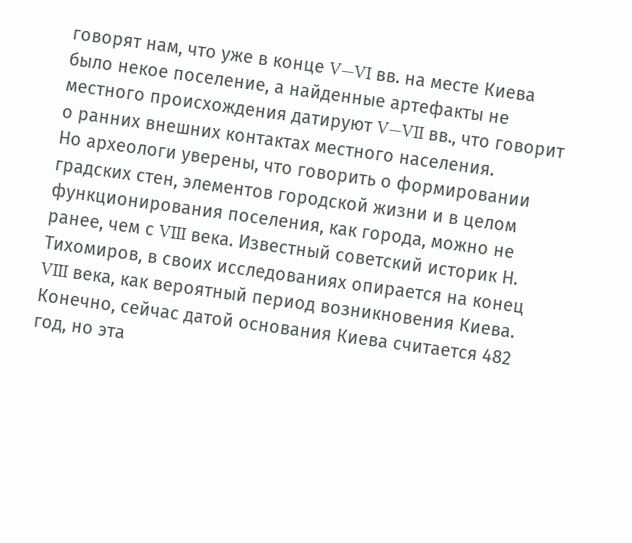говорят нам, что уже в конце V—VI вв. на месте Киева было некое поселение, а найденные артефакты не местного происхождения датируют V—VII вв., что говорит о ранних внешних контактах местного населения.
Но археологи уверены, что говорить о формировании градских стен, элементов городской жизни и в целом функционирования поселения, как города, можно не ранее, чем с VIII века. Известный советский историк Н. Тихомиров, в своих исследованиях опирается на конец VIII века, как вероятный период возникновения Киева. Конечно, сейчас датой основания Киева считается 482 год, но эта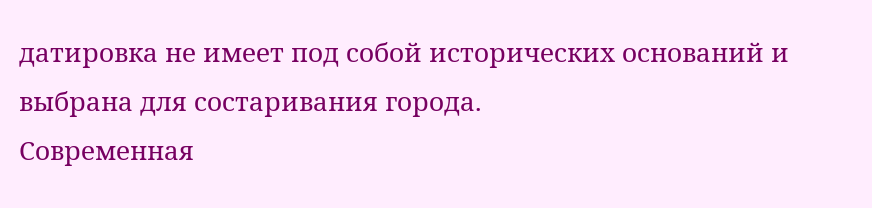датировка не имеет под собой исторических оснований и выбрана для состаривания города.
Современная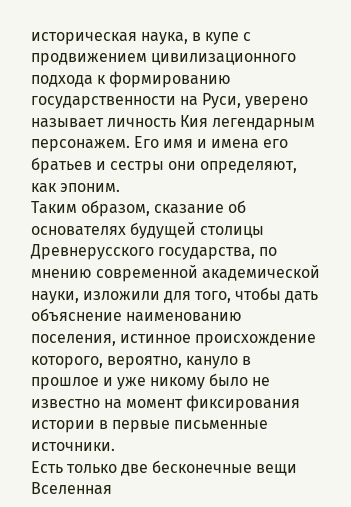историческая наука, в купе с продвижением цивилизационного подхода к формированию государственности на Руси, уверено называет личность Кия легендарным персонажем. Его имя и имена его братьев и сестры они определяют, как эпоним.
Таким образом, сказание об основателях будущей столицы Древнерусского государства, по мнению современной академической науки, изложили для того, чтобы дать объяснение наименованию поселения, истинное происхождение которого, вероятно, кануло в прошлое и уже никому было не известно на момент фиксирования истории в первые письменные источники.
Есть только две бесконечные вещи Вселенная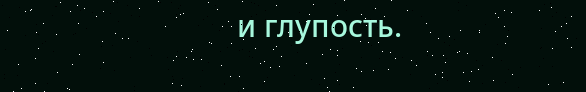и глупость.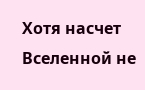Хотя насчет Вселенной не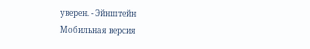уверен. - Эйнштейн
Мобильная версия